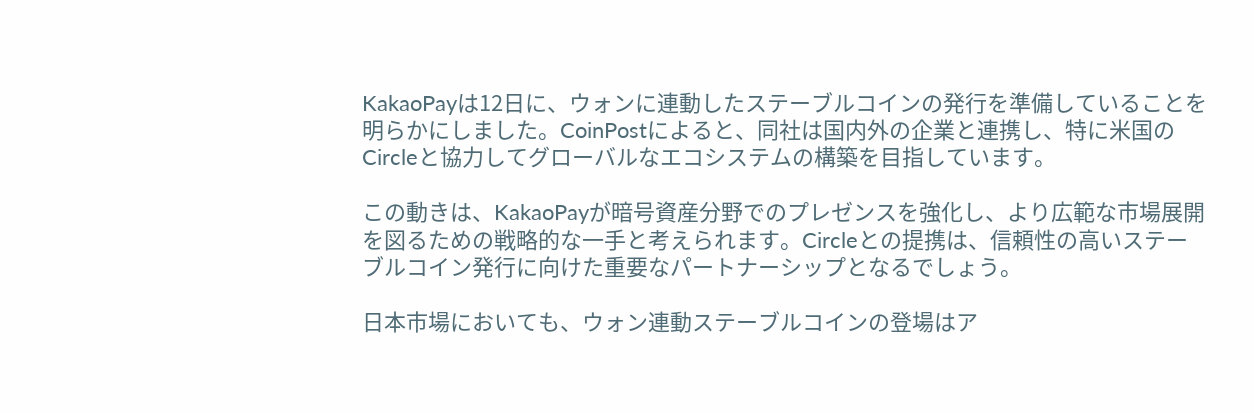KakaoPayは12日に、ウォンに連動したステーブルコインの発行を準備していることを明らかにしました。CoinPostによると、同社は国内外の企業と連携し、特に米国のCircleと協力してグローバルなエコシステムの構築を目指しています。

この動きは、KakaoPayが暗号資産分野でのプレゼンスを強化し、より広範な市場展開を図るための戦略的な一手と考えられます。Circleとの提携は、信頼性の高いステーブルコイン発行に向けた重要なパートナーシップとなるでしょう。

日本市場においても、ウォン連動ステーブルコインの登場はア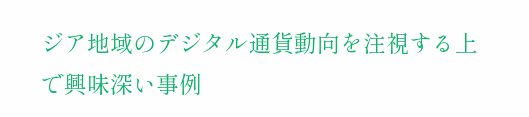ジア地域のデジタル通貨動向を注視する上で興味深い事例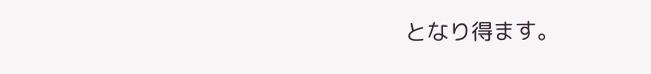となり得ます。